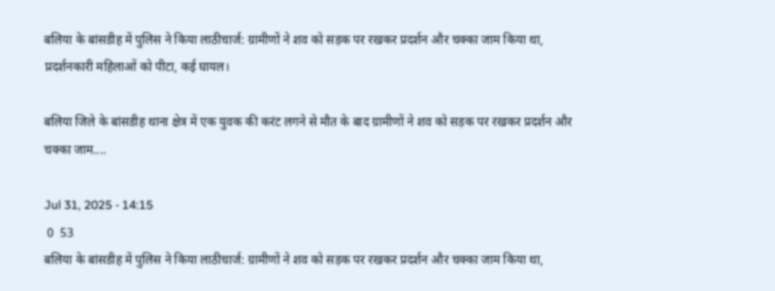बलिया के बांसडीह में पुलिस ने किया लाठीचार्ज: ग्रामीणों ने शव को सड़क पर रखकर प्रदर्शन और चक्का जाम किया था, प्रदर्शनकारी महिलाओं को पीटा, कई घायल।

बलिया जिले के बांसडीह थाना क्षेत्र में एक युवक की करंट लगने से मौत के बाद ग्रामीणों ने शव को सड़क पर रखकर प्रदर्शन और चक्का जाम....

Jul 31, 2025 - 14:15
 0  53
बलिया के बांसडीह में पुलिस ने किया लाठीचार्ज: ग्रामीणों ने शव को सड़क पर रखकर प्रदर्शन और चक्का जाम किया था,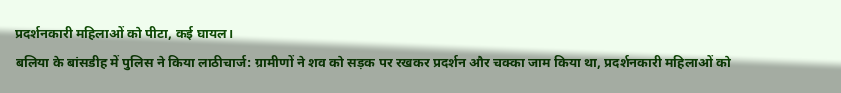प्रदर्शनकारी महिलाओं को पीटा, कई घायल।
बलिया के बांसडीह में पुलिस ने किया लाठीचार्ज: ग्रामीणों ने शव को सड़क पर रखकर प्रदर्शन और चक्का जाम किया था, प्रदर्शनकारी महिलाओं को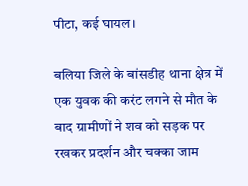पीटा, कई घायल।

बलिया जिले के बांसडीह थाना क्षेत्र में एक युवक की करंट लगने से मौत के बाद ग्रामीणों ने शव को सड़क पर रखकर प्रदर्शन और चक्का जाम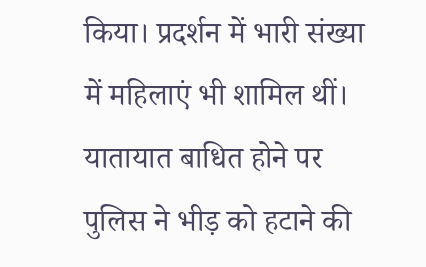किया। प्रदर्शन में भारी संख्या में महिलाएं भी शामिल थीं। यातायात बाधित होने पर पुलिस ने भीड़ को हटाने की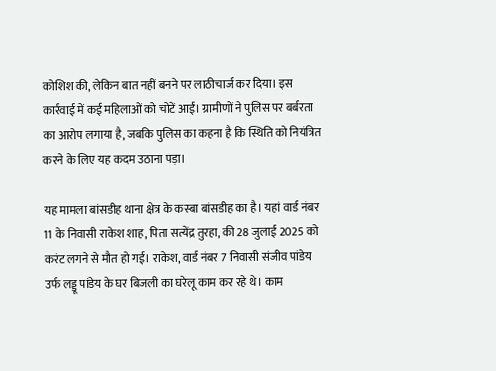कोशिश की, लेकिन बात नहीं बनने पर लाठीचार्ज कर दिया। इस कार्रवाई में कई महिलाओं को चोटें आईं। ग्रामीणों ने पुलिस पर बर्बरता का आरोप लगाया है, जबकि पुलिस का कहना है कि स्थिति को नियंत्रित करने के लिए यह कदम उठाना पड़ा।

यह मामला बांसडीह थाना क्षेत्र के कस्बा बांसडीह का है। यहां वार्ड नंबर 11 के निवासी राकेश शाह, पिता सत्येंद्र तुरहा, की 28 जुलाई 2025 को करंट लगने से मौत हो गई। राकेश, वार्ड नंबर 7 निवासी संजीव पांडेय उर्फ लड्डू पांडेय के घर बिजली का घरेलू काम कर रहे थे। काम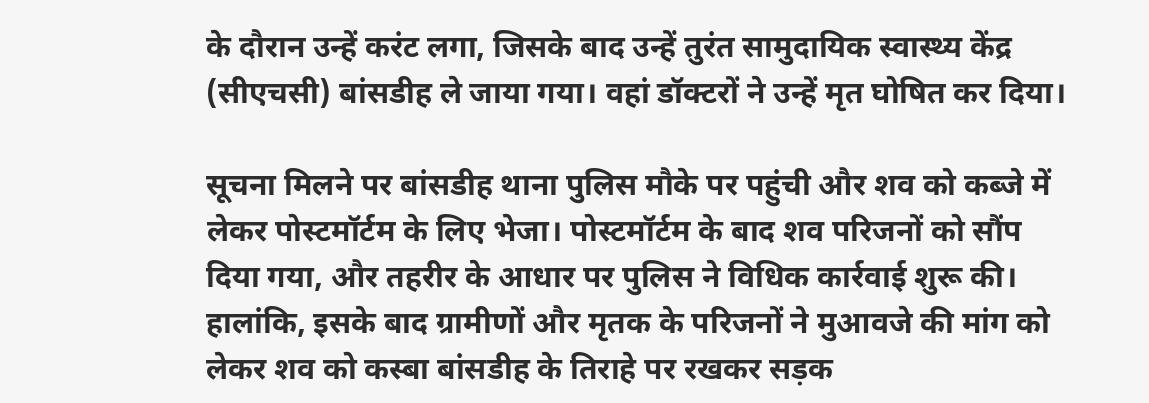के दौरान उन्हें करंट लगा, जिसके बाद उन्हें तुरंत सामुदायिक स्वास्थ्य केंद्र (सीएचसी) बांसडीह ले जाया गया। वहां डॉक्टरों ने उन्हें मृत घोषित कर दिया।

सूचना मिलने पर बांसडीह थाना पुलिस मौके पर पहुंची और शव को कब्जे में लेकर पोस्टमॉर्टम के लिए भेजा। पोस्टमॉर्टम के बाद शव परिजनों को सौंप दिया गया, और तहरीर के आधार पर पुलिस ने विधिक कार्रवाई शुरू की। हालांकि, इसके बाद ग्रामीणों और मृतक के परिजनों ने मुआवजे की मांग को लेकर शव को कस्बा बांसडीह के तिराहे पर रखकर सड़क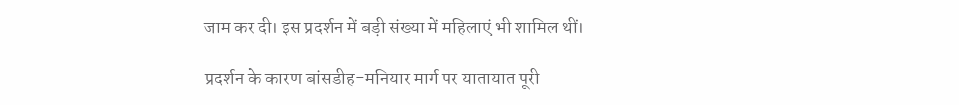जाम कर दी। इस प्रदर्शन में बड़ी संख्या में महिलाएं भी शामिल थीं।

प्रदर्शन के कारण बांसडीह-मनियार मार्ग पर यातायात पूरी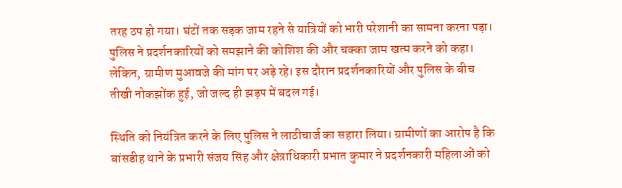तरह ठप हो गया। घंटों तक सड़क जाम रहने से यात्रियों को भारी परेशानी का सामना करना पड़ा। पुलिस ने प्रदर्शनकारियों को समझाने की कोशिश की और चक्का जाम खत्म करने को कहा। लेकिन, ग्रामीण मुआवजे की मांग पर अड़े रहे। इस दौरान प्रदर्शनकारियों और पुलिस के बीच तीखी नोकझोंक हुई, जो जल्द ही झड़प में बदल गई।

स्थिति को नियंत्रित करने के लिए पुलिस ने लाठीचार्ज का सहारा लिया। ग्रामीणों का आरोप है कि बांसडीह थाने के प्रभारी संजय सिंह और क्षेत्राधिकारी प्रभात कुमार ने प्रदर्शनकारी महिलाओं को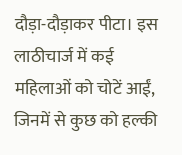दौड़ा-दौड़ाकर पीटा। इस लाठीचार्ज में कई महिलाओं को चोटें आईं, जिनमें से कुछ को हल्की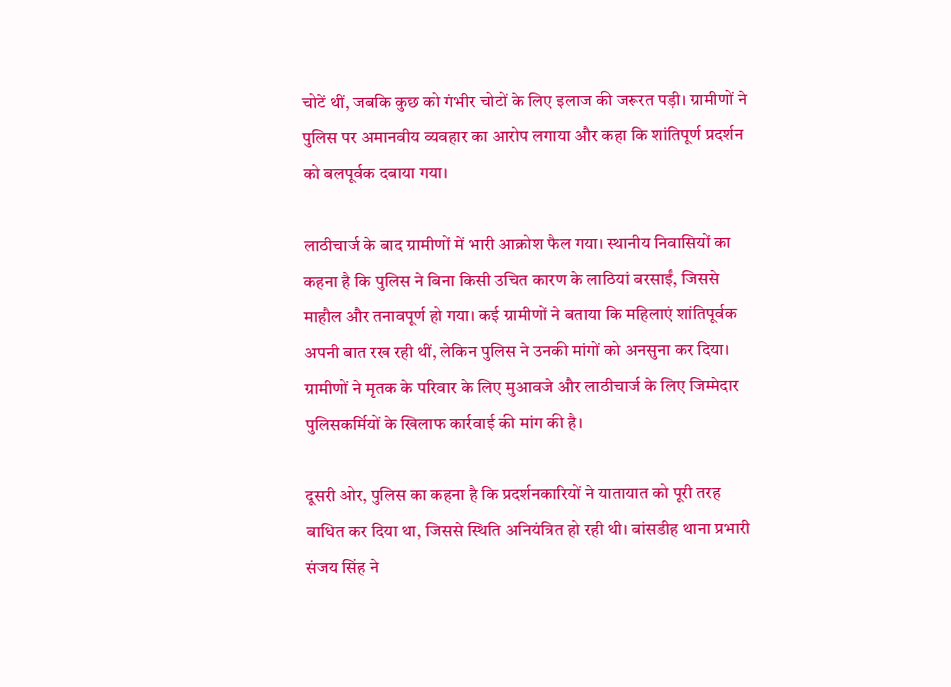चोटें थीं, जबकि कुछ को गंभीर चोटों के लिए इलाज की जरूरत पड़ी। ग्रामीणों ने पुलिस पर अमानवीय व्यवहार का आरोप लगाया और कहा कि शांतिपूर्ण प्रदर्शन को बलपूर्वक दबाया गया।

लाठीचार्ज के बाद ग्रामीणों में भारी आक्रोश फैल गया। स्थानीय निवासियों का कहना है कि पुलिस ने बिना किसी उचित कारण के लाठियां बरसाईं, जिससे माहौल और तनावपूर्ण हो गया। कई ग्रामीणों ने बताया कि महिलाएं शांतिपूर्वक अपनी बात रख रही थीं, लेकिन पुलिस ने उनकी मांगों को अनसुना कर दिया। ग्रामीणों ने मृतक के परिवार के लिए मुआवजे और लाठीचार्ज के लिए जिम्मेदार पुलिसकर्मियों के खिलाफ कार्रवाई की मांग की है।

दूसरी ओर, पुलिस का कहना है कि प्रदर्शनकारियों ने यातायात को पूरी तरह बाधित कर दिया था, जिससे स्थिति अनियंत्रित हो रही थी। बांसडीह थाना प्रभारी संजय सिंह ने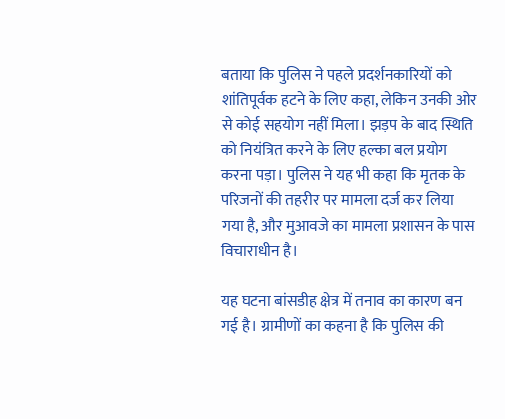बताया कि पुलिस ने पहले प्रदर्शनकारियों को शांतिपूर्वक हटने के लिए कहा, लेकिन उनकी ओर से कोई सहयोग नहीं मिला। झड़प के बाद स्थिति को नियंत्रित करने के लिए हल्का बल प्रयोग करना पड़ा। पुलिस ने यह भी कहा कि मृतक के परिजनों की तहरीर पर मामला दर्ज कर लिया गया है, और मुआवजे का मामला प्रशासन के पास विचाराधीन है।

यह घटना बांसडीह क्षेत्र में तनाव का कारण बन गई है। ग्रामीणों का कहना है कि पुलिस की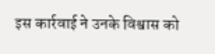इस कार्रवाई ने उनके विश्वास को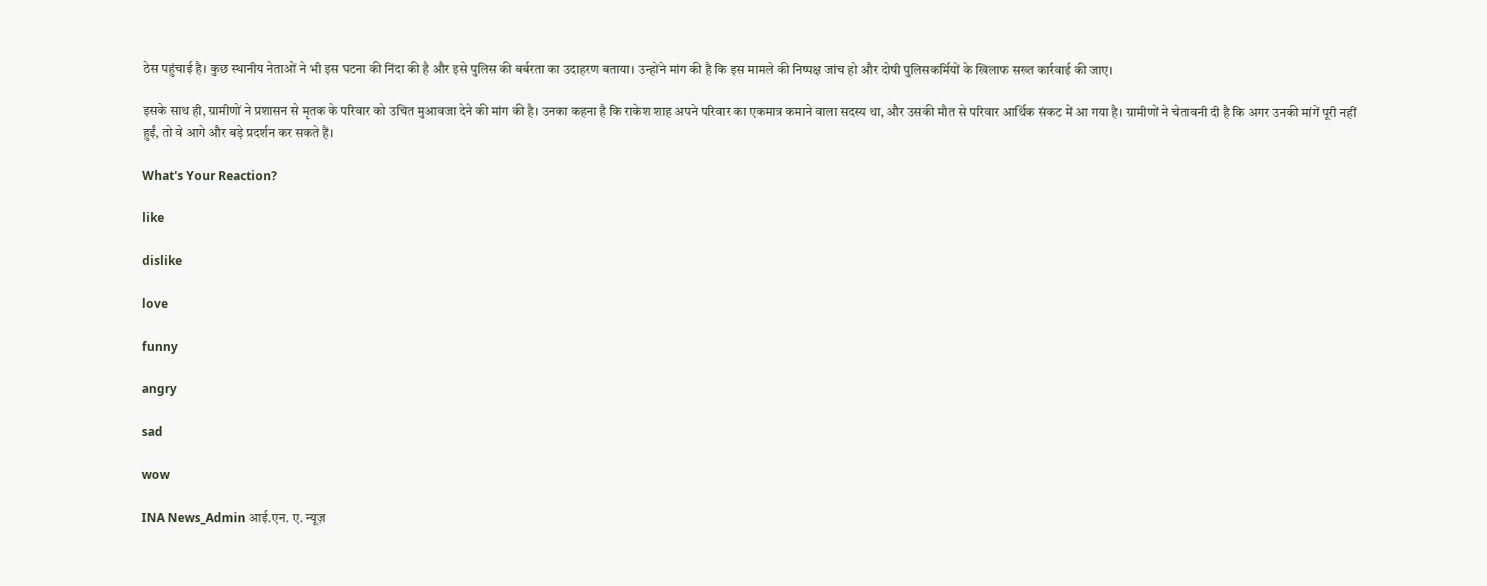ठेस पहुंचाई है। कुछ स्थानीय नेताओं ने भी इस घटना की निंदा की है और इसे पुलिस की बर्बरता का उदाहरण बताया। उन्होंने मांग की है कि इस मामले की निष्पक्ष जांच हो और दोषी पुलिसकर्मियों के खिलाफ सख्त कार्रवाई की जाए।

इसके साथ ही, ग्रामीणों ने प्रशासन से मृतक के परिवार को उचित मुआवजा देने की मांग की है। उनका कहना है कि राकेश शाह अपने परिवार का एकमात्र कमाने वाला सदस्य था, और उसकी मौत से परिवार आर्थिक संकट में आ गया है। ग्रामीणों ने चेतावनी दी है कि अगर उनकी मांगें पूरी नहीं हुईं, तो वे आगे और बड़े प्रदर्शन कर सकते हैं।

What's Your Reaction?

like

dislike

love

funny

angry

sad

wow

INA News_Admin आई.एन. ए. न्यूज़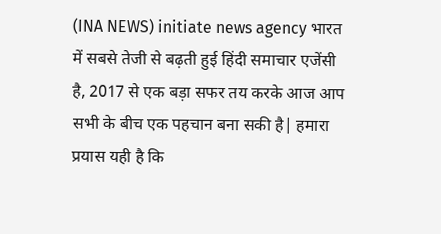(INA NEWS) initiate news agency भारत में सबसे तेजी से बढ़ती हुई हिंदी समाचार एजेंसी है, 2017 से एक बड़ा सफर तय करके आज आप सभी के बीच एक पहचान बना सकी है| हमारा प्रयास यही है कि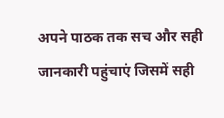अपने पाठक तक सच और सही जानकारी पहुंचाएं जिसमें सही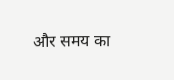और समय का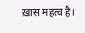ख़ास महत्व है।